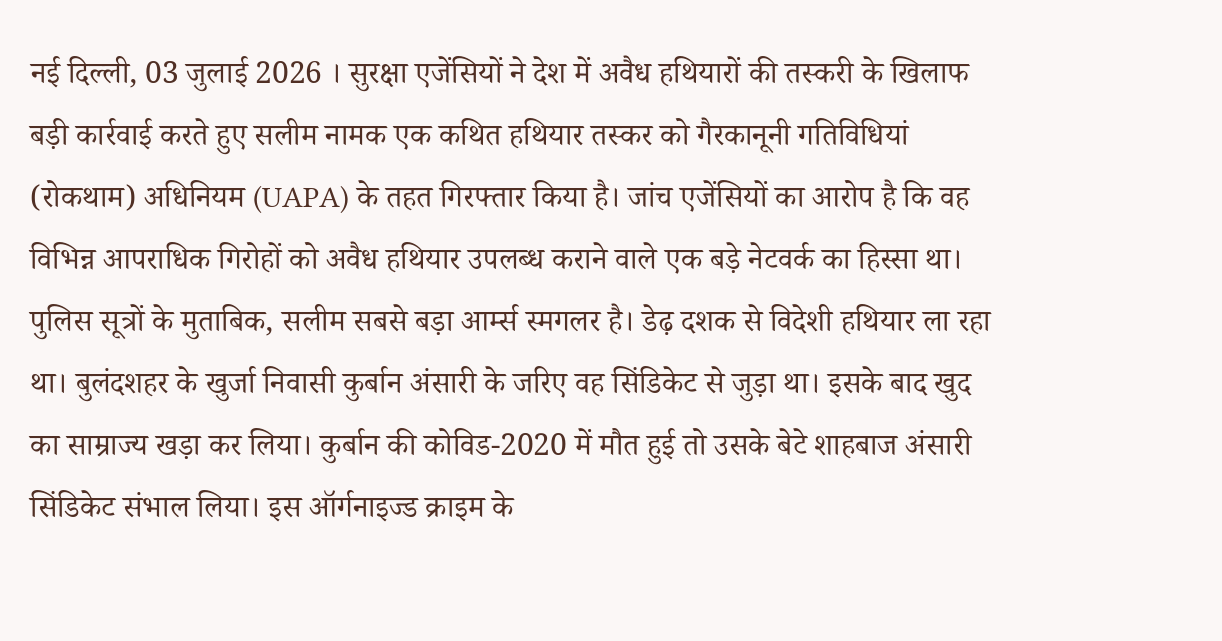नई दिल्ली, 03 जुलाई 2026 । सुरक्षा एजेंसियों ने देश में अवैध हथियारों की तस्करी के खिलाफ बड़ी कार्रवाई करते हुए सलीम नामक एक कथित हथियार तस्कर को गैरकानूनी गतिविधियां (रोकथाम) अधिनियम (UAPA) के तहत गिरफ्तार किया है। जांच एजेंसियों का आरोप है कि वह विभिन्न आपराधिक गिरोहों को अवैध हथियार उपलब्ध कराने वाले एक बड़े नेटवर्क का हिस्सा था।
पुलिस सूत्रों के मुताबिक, सलीम सबसे बड़ा आर्म्स स्मगलर है। डेढ़ दशक से विदेशी हथियार ला रहा था। बुलंदशहर के खुर्जा निवासी कुर्बान अंसारी के जरिए वह सिंडिकेट से जुड़ा था। इसके बाद खुद का साम्राज्य खड़ा कर लिया। कुर्बान की कोविड-2020 में मौत हुई तो उसके बेटे शाहबाज अंसारी सिंडिकेट संभाल लिया। इस ऑर्गनाइज्ड क्राइम के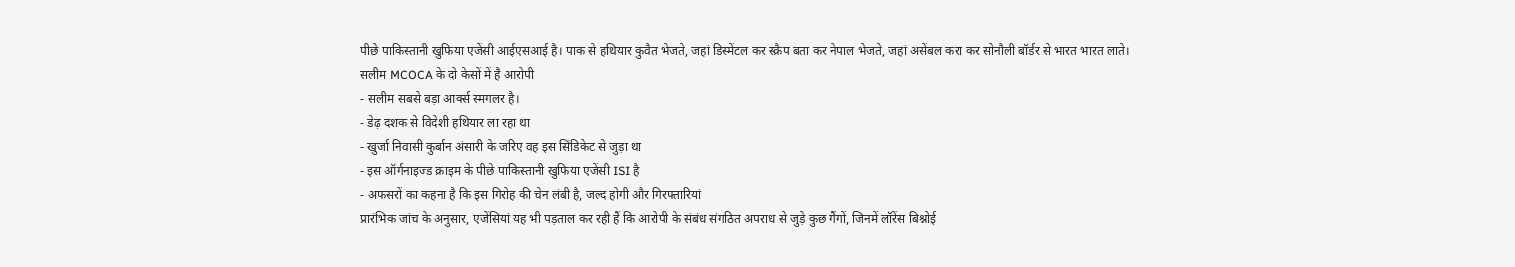पीछे पाकिस्तानी खुफिया एजेंसी आईएसआई है। पाक से हथियार कुवैत भेजते, जहां डिस्मेंटल कर स्क्रैप बता कर नेपाल भेजते, जहां असेंबल करा कर सोनौली बॉर्डर से भारत भारत लाते।
सलीम MCOCA के दो केसों में है आरोपी
- सलीम सबसे बड़ा आर्क्स स्मगलर है।
- डेढ़ दशक से विदेशी हथियार ला रहा था
- खुर्जा निवासी कुर्बान अंसारी के जरिए वह इस सिंडिकेट से जुड़ा था
- इस ऑर्गनाइज्ड क्राइम के पीछे पाकिस्तानी खुफिया एजेंसी ISI है
- अफसरों का कहना है कि इस गिरोह की चेन लंबी है, जल्द होगी और गिरफ्तारियां
प्रारंभिक जांच के अनुसार, एजेंसियां यह भी पड़ताल कर रही हैं कि आरोपी के संबंध संगठित अपराध से जुड़े कुछ गैंगों, जिनमें लॉरेंस बिश्नोई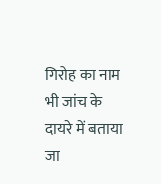गिरोह का नाम भी जांच के दायरे में बताया जा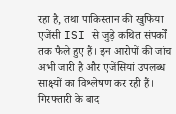रहा है, तथा पाकिस्तान की खुफिया एजेंसी ISI से जुड़े कथित संपर्कों तक फैले हुए हैं। इन आरोपों की जांच अभी जारी है और एजेंसियां उपलब्ध साक्ष्यों का विश्लेषण कर रही हैं।
गिरफ्तारी के बाद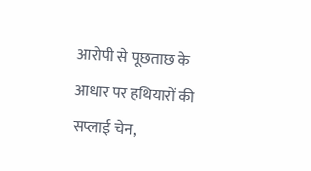आरोपी से पूछताछ के आधार पर हथियारों की सप्लाई चेन,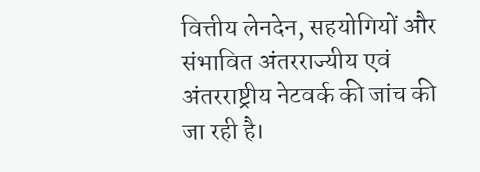वित्तीय लेनदेन, सहयोगियों और संभावित अंतरराज्यीय एवं अंतरराष्ट्रीय नेटवर्क की जांच की जा रही है।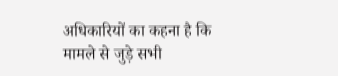अधिकारियों का कहना है कि मामले से जुड़े सभी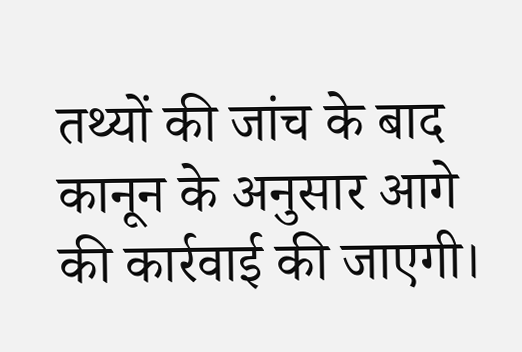तथ्यों की जांच के बाद कानून के अनुसार आगे की कार्रवाई की जाएगी।